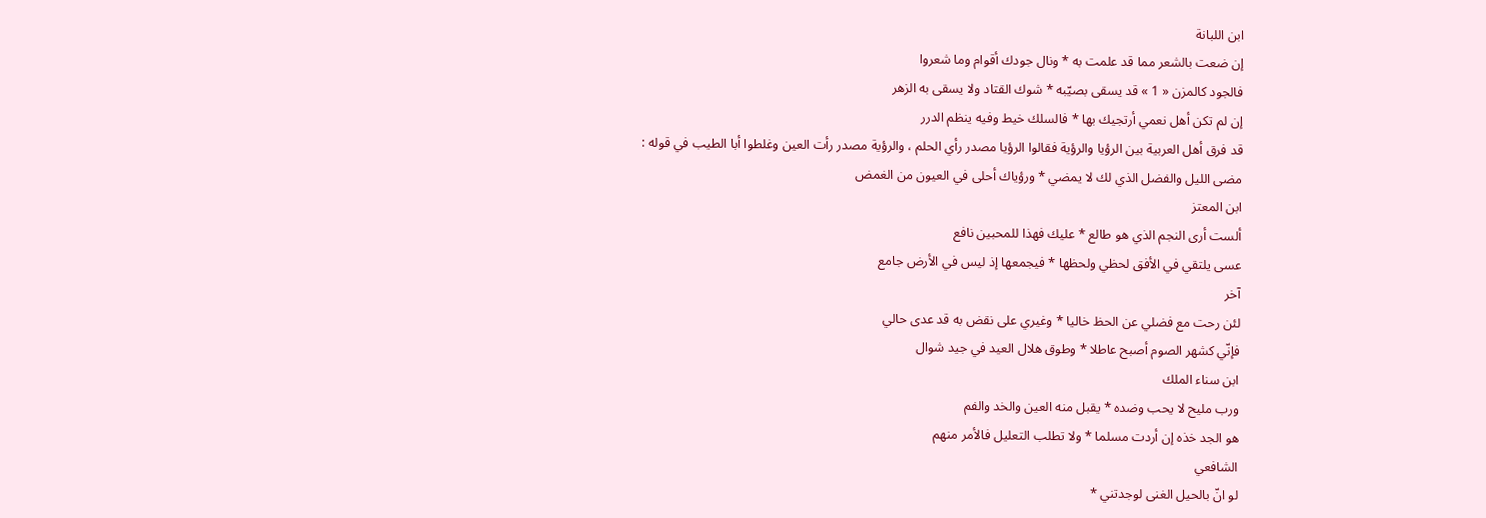ابن اللبانة
إن ضعت بالشعر مما قد علمت به * ونال جودك أقوام وما شعروا
فالجود كالمزن « 1 » قد يسقى بصيّبه * شوك القتاد ولا يسقى به الزهر
إن لم تكن أهل نعمي أرتجيك بها * فالسلك خيط وفيه ينظم الدرر
قد فرق أهل العربية بين الرؤيا والرؤية فقالوا الرؤيا مصدر رأي الحلم ، والرؤية مصدر رأت العين وغلطوا أبا الطيب في قوله :
مضى الليل والفضل الذي لك لا يمضي * ورؤياك أحلى في العيون من الغمض
ابن المعتز
ألست أرى النجم الذي هو طالع * عليك فهذا للمحبين نافع
عسى يلتقي في الأفق لحظي ولحظها * فيجمعها إذ ليس في الأرض جامع
آخر
لئن رحت مع فضلي عن الحظ خاليا * وغيري على نقض به قد عدى حالي
فإنّي كشهر الصوم أصبح عاطلا * وطوق هلال العيد في جيد شوال
ابن سناء الملك
ورب مليح لا يحب وضده * يقبل منه العين والخد والفم
هو الجد خذه إن أردت مسلما * ولا تطلب التعليل فالأمر منهم
الشافعي
لو انّ بالحيل الغنى لوجدتني *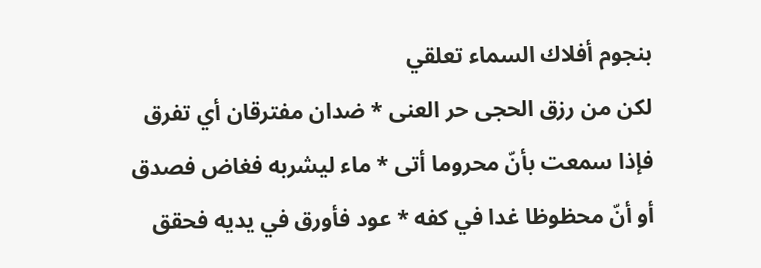بنجوم أفلاك السماء تعلقي
لكن من رزق الحجى حر العنى * ضدان مفترقان أي تفرق
فإذا سمعت بأنّ محروما أتى * ماء ليشربه فغاض فصدق
أو أنّ محظوظا غدا في كفه * عود فأورق في يديه فحقق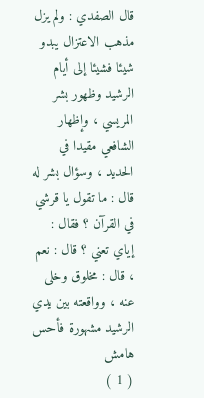قال الصفدي : ولم يزل مذهب الاعتزال يبدو شيئا فشيئا إلى أيام الرشيد وظهور بشر المريسي ، وإظهار الشافعي مقيدا في الحديد ، وسؤال بشر له قال : ما تقول يا قرشي في القرآن ؟ فقال :
إياي تعني ؟ قال : نعم ، قال : مخلوق وخلى عنه ، وواقعته بين يدي الرشيد مشهورة فأحس
هامش
( 1 )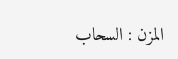المزن : السحاب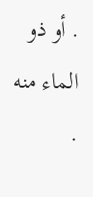. أو ذو الماء منه .